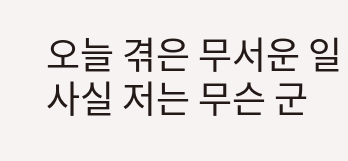오늘 겪은 무서운 일
사실 저는 무슨 군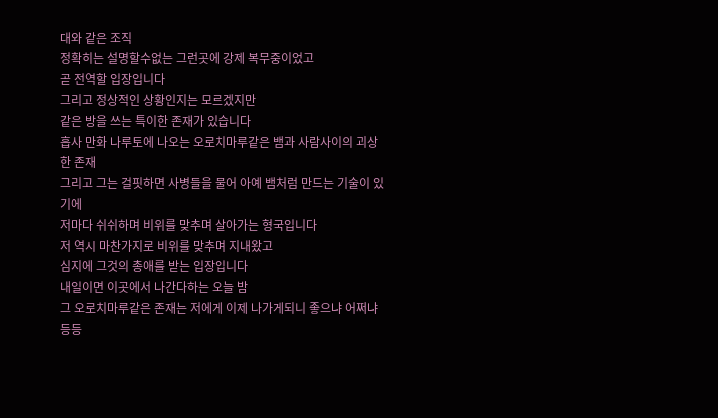대와 같은 조직
정확히는 설명할수없는 그런곳에 강제 복무중이었고
곧 전역할 입장입니다
그리고 정상적인 상황인지는 모르겠지만
같은 방을 쓰는 특이한 존재가 있습니다
흡사 만화 나루토에 나오는 오로치마루같은 뱀과 사람사이의 괴상한 존재
그리고 그는 걸핏하면 사병들을 물어 아예 뱀처럼 만드는 기술이 있기에
저마다 쉬쉬하며 비위를 맞추며 살아가는 형국입니다
저 역시 마찬가지로 비위를 맞추며 지내왔고
심지에 그것의 총애를 받는 입장입니다
내일이면 이곳에서 나간다하는 오늘 밤
그 오로치마루같은 존재는 저에게 이제 나가게되니 좋으냐 어쩌냐 등등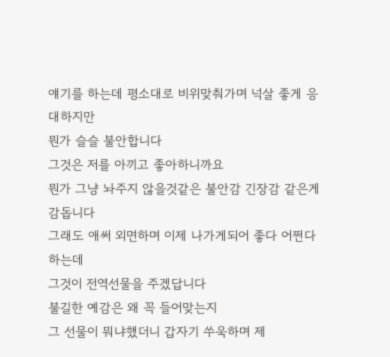얘기를 하는데 평소대로 비위맞춰가며 넉살 좋게 응대하지만
뭔가 슬슬 불안합니다
그것은 저를 아끼고 좋아하니까요
뭔가 그냥 놔주지 않을것같은 불안감 긴장감 같은게 감돕니다
그래도 애써 외면하며 이제 나가게되어 좋다 어쩐다하는데
그것이 전역선물을 주겠답니다
불길한 예감은 왜 꼭 들어맞는지
그 선물이 뭐냐했더니 갑자기 쑤욱하며 제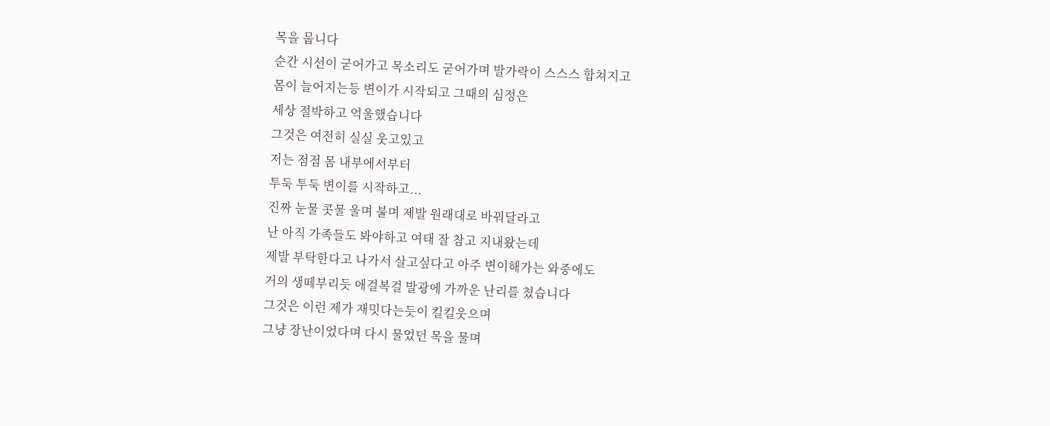목을 뭅니다
순간 시선이 굳어가고 목소리도 굳어가며 발가락이 스스스 합쳐지고
몸이 늘어지는등 변이가 시작되고 그때의 심정은
세상 절박하고 억울했습니다
그것은 여전히 실실 웃고있고
저는 점점 몸 내부에서부터
투둑 투둑 변이를 시작하고...
진짜 눈물 콧물 울며 불며 제발 원래대로 바꿔달라고
난 아직 가족들도 봐야하고 여태 잘 참고 지내왔는데
제발 부탁한다고 나가서 살고싶다고 아주 변이해가는 와중에도
거의 생떼부리듯 애걸복걸 발광에 가까운 난리를 쳤습니다
그것은 이런 제가 재밋다는듯이 킬킬웃으며
그냥 장난이었다며 다시 물었던 목을 물며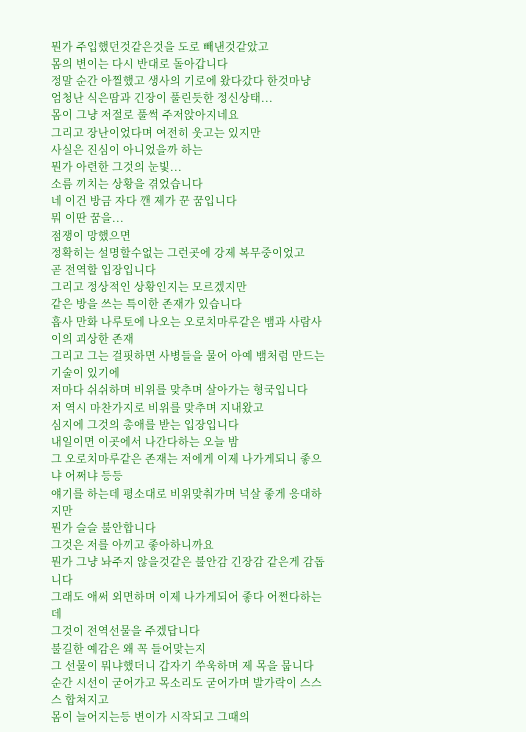뭔가 주입했던것같은것을 도로 빼낸것같았고
몸의 변이는 다시 반대로 돌아갑니다
정말 순간 아찔했고 생사의 기로에 왔다갔다 한것마냥
엄청난 식은땀과 긴장이 풀린듯한 정신상태...
몸이 그냥 저절로 풀썩 주저앉아지네요
그리고 장난이었다며 여전히 웃고는 있지만
사실은 진심이 아니었을까 하는
뭔가 아련한 그것의 눈빛...
소름 끼치는 상황을 겪었습니다
네 이건 방금 자다 깬 제가 꾼 꿈입니다
뭐 이딴 꿈을...
점쟁이 망했으면
정확히는 설명할수없는 그런곳에 강제 복무중이었고
곧 전역할 입장입니다
그리고 정상적인 상황인지는 모르겠지만
같은 방을 쓰는 특이한 존재가 있습니다
흡사 만화 나루토에 나오는 오로치마루같은 뱀과 사람사이의 괴상한 존재
그리고 그는 걸핏하면 사병들을 물어 아예 뱀처럼 만드는 기술이 있기에
저마다 쉬쉬하며 비위를 맞추며 살아가는 형국입니다
저 역시 마찬가지로 비위를 맞추며 지내왔고
심지에 그것의 총애를 받는 입장입니다
내일이면 이곳에서 나간다하는 오늘 밤
그 오로치마루같은 존재는 저에게 이제 나가게되니 좋으냐 어쩌냐 등등
얘기를 하는데 평소대로 비위맞춰가며 넉살 좋게 응대하지만
뭔가 슬슬 불안합니다
그것은 저를 아끼고 좋아하니까요
뭔가 그냥 놔주지 않을것같은 불안감 긴장감 같은게 감돕니다
그래도 애써 외면하며 이제 나가게되어 좋다 어쩐다하는데
그것이 전역선물을 주겠답니다
불길한 예감은 왜 꼭 들어맞는지
그 선물이 뭐냐했더니 갑자기 쑤욱하며 제 목을 뭅니다
순간 시선이 굳어가고 목소리도 굳어가며 발가락이 스스스 합쳐지고
몸이 늘어지는등 변이가 시작되고 그때의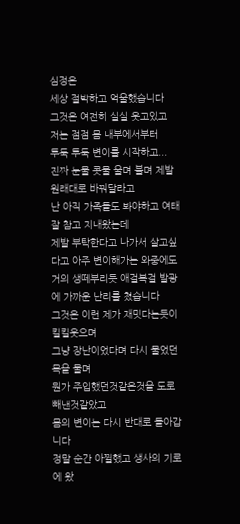심정은
세상 절박하고 억울했습니다
그것은 여전히 실실 웃고있고
저는 점점 몸 내부에서부터
투둑 투둑 변이를 시작하고...
진짜 눈물 콧물 울며 불며 제발 원래대로 바꿔달라고
난 아직 가족들도 봐야하고 여태 잘 참고 지내왔는데
제발 부탁한다고 나가서 살고싶다고 아주 변이해가는 와중에도
거의 생떼부리듯 애걸복걸 발광에 가까운 난리를 쳤습니다
그것은 이런 제가 재밋다는듯이 킬킬웃으며
그냥 장난이었다며 다시 물었던 목을 물며
뭔가 주입했던것같은것을 도로 빼낸것같았고
몸의 변이는 다시 반대로 돌아갑니다
정말 순간 아찔했고 생사의 기로에 왔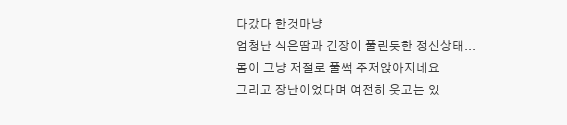다갔다 한것마냥
엄청난 식은땀과 긴장이 풀린듯한 정신상태...
몸이 그냥 저절로 풀썩 주저앉아지네요
그리고 장난이었다며 여전히 웃고는 있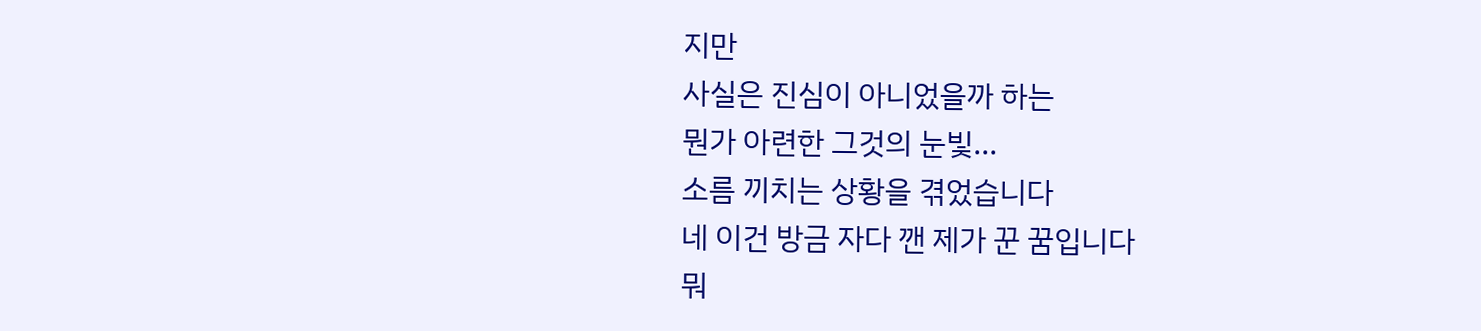지만
사실은 진심이 아니었을까 하는
뭔가 아련한 그것의 눈빛...
소름 끼치는 상황을 겪었습니다
네 이건 방금 자다 깬 제가 꾼 꿈입니다
뭐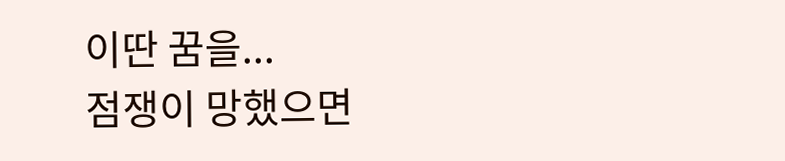이딴 꿈을...
점쟁이 망했으면